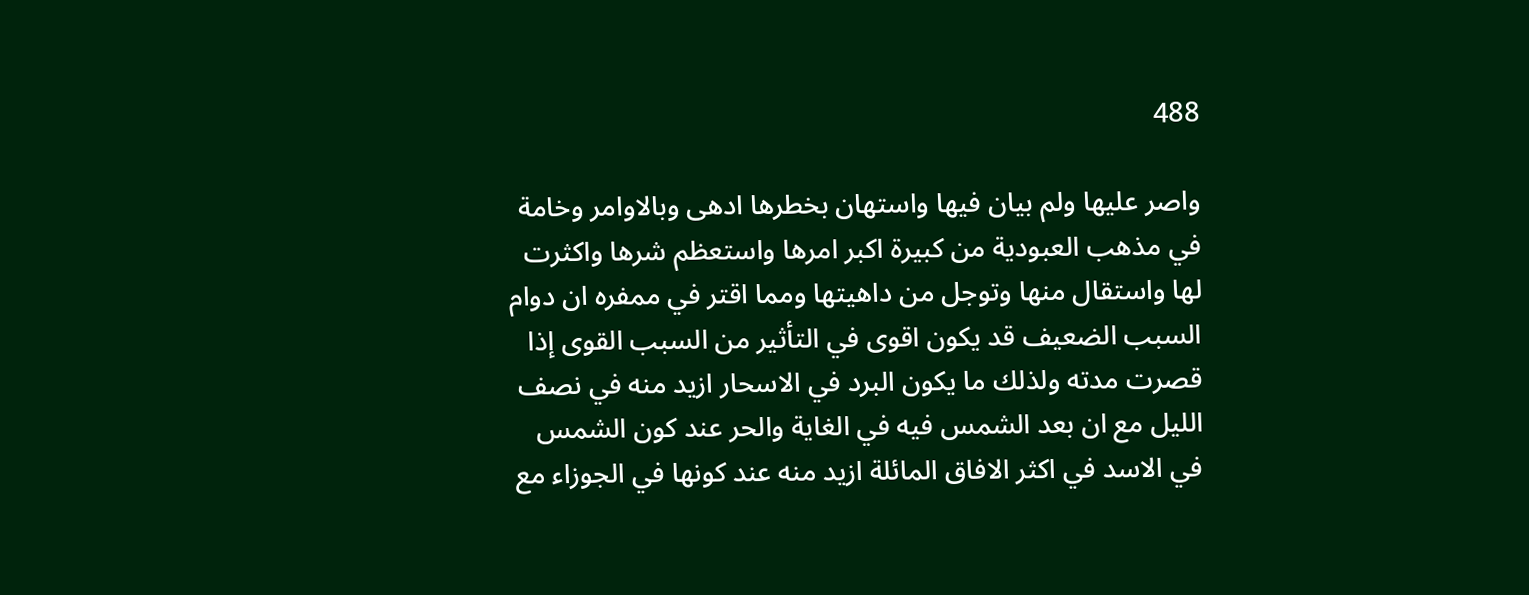488

واصر عليها ولم بيان فيها واستهان بخطرها ادهى وبالاوامر وخامة في مذهب العبودية من كبيرة اكبر امرها واستعظم شرها واكثرت لها واستقال منها وتوجل من داهيتها ومما اقتر في ممفره ان دوام السبب الضعيف قد يكون اقوى في التأثير من السبب القوى إذا قصرت مدته ولذلك ما يكون البرد في الاسحار ازيد منه في نصف الليل مع ان بعد الشمس فيه في الغاية والحر عند كون الشمس في الاسد في اكثر الافاق المائلة ازيد منه عند كونها في الجوزاء مع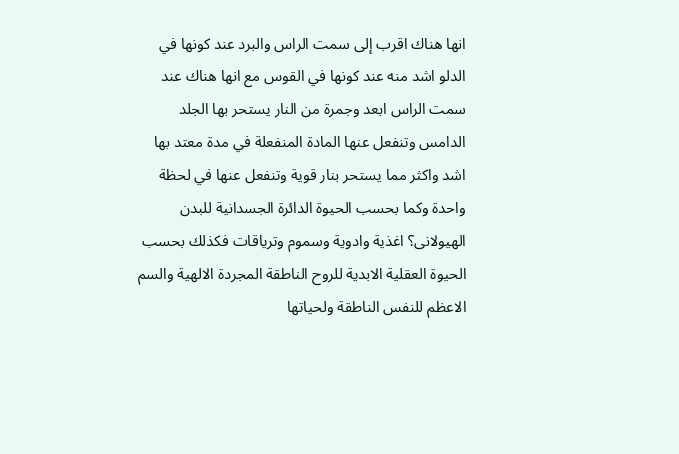انها هناك اقرب إلى سمت الراس والبرد عند كونها في الدلو اشد منه عند كونها في القوس مع انها هناك عند سمت الراس ابعد وجمرة من النار يستحر بها الجلد الدامس وتنفعل عنها المادة المنفعلة في مدة معتد بها اشد واكثر مما يستحر بنار قوية وتنفعل عنها في لحظة واحدة وكما بحسب الحيوة الدائرة الجسدانية للبدن الهيولانى؟ اغذية وادوية وسموم وترياقات فكذلك بحسب الحيوة العقلية الابدية للروح الناطقة المجردة الالهية والسم الاعظم للنفس الناطقة ولحياتها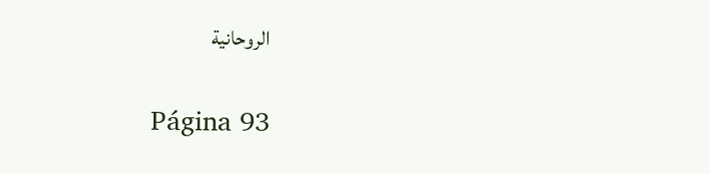الروحانية

Página 93